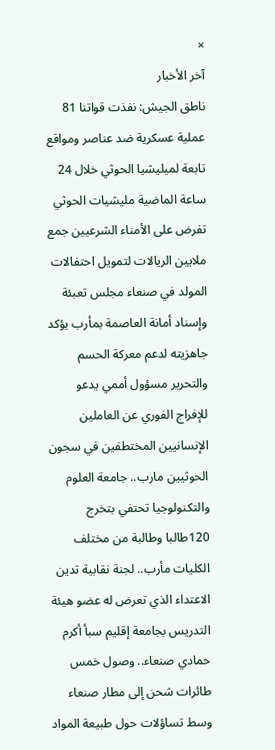×
آخر الأخبار
ناطق الجيش: نفذت قواتنا 81 عملية عسكرية ضد عناصر ومواقع تابعة لميليشيا الحوثي خلال 24 ساعة الماضية مليشيات الحوثي تفرض على الأمناء الشرعيين جمع ملايين الريالات لتمويل احتفالات المولد في صنعاء مجلس تعبئة وإسناد أمانة العاصمة بمأرب يؤكد جاهزيته لدعم معركة الحسم والتحرير مسؤول أممي يدعو للإفراج الفوري عن العاملين الإنسانيين المختطفين في سجون الحوثيين مارب.. جامعة العلوم والتكنولوجيا تحتفي بتخرج 120طالبا وطالبة من مختلف الكليات مأرب.. لجنة نقابية تدين الاعتداء الذي تعرض له عضو هيئة التدريس بجامعة إقليم سبأ أكرم حمادي صنعاء.. وصول خمس طائرات شحن إلى مطار صنعاء وسط تساؤلات حول طبيعة المواد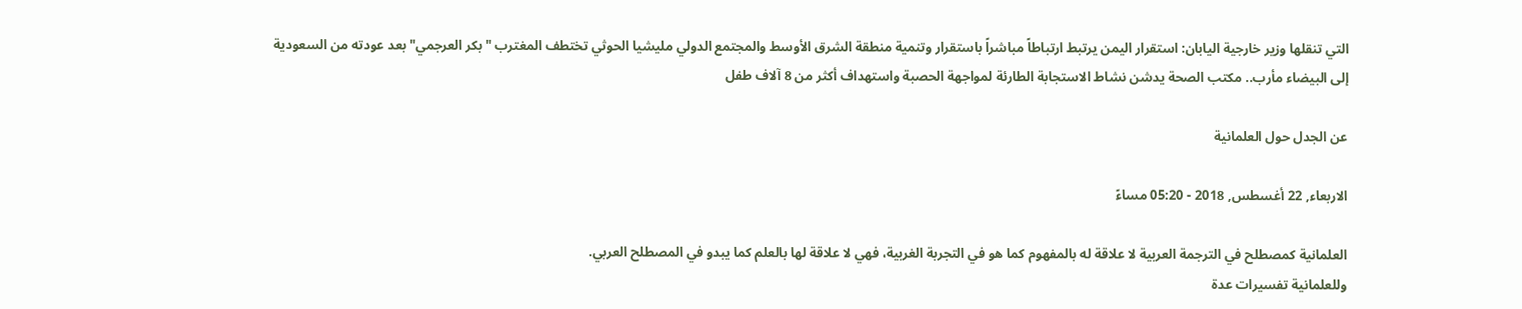التي تنقلها وزير خارجية اليابان: استقرار اليمن يرتبط ارتباطاً مباشراً باستقرار وتنمية منطقة الشرق الأوسط والمجتمع الدولي مليشيا الحوثي تختطف المغترب "بكر العرجمي" بعد عودته من السعودية إلى البيضاء مأرب.. مكتب الصحة يدشن نشاط الاستجابة الطارئة لمواجهة الحصبة واستهداف أكثر من 8 آلاف طفل

عن الجدل حول العلمانية

الاربعاء, 22 أغسطس, 2018 - 05:20 مساءً

العلمانية كمصطلح في الترجمة العربية لا علاقة له بالمفهوم كما هو في التجربة الغربية، فهي لا علاقة لها بالعلم كما يبدو في المصطلح العربي.
وللعلمانية تفسيرات عدة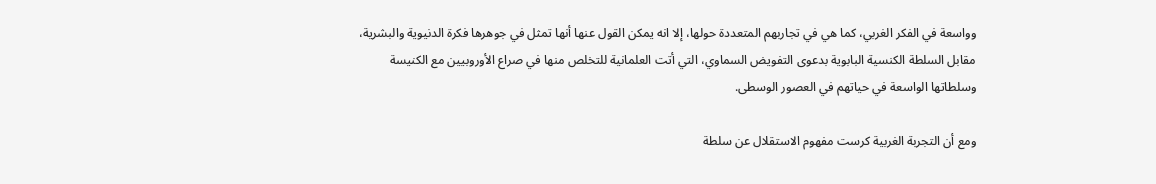وواسعة في الفكر الغربي، كما هي في تجاربهم المتعددة حولها، إلا انه يمكن القول عنها أنها تمثل في جوهرها فكرة الدنيوية والبشرية، مقابل السلطة الكنسية البابوية بدعوى التفويض السماوي، التي أتت العلمانية للتخلص منها في صراع الأوروبيين مع الكنيسة وسلطاتها الواسعة في حياتهم في العصور الوسطى.

ومع أن التجربة الغربية كرست مفهوم الاستقلال عن سلطة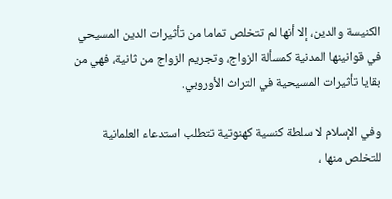الكنيسة والدين، إلا أنها لم تتخلص تماما من تأثيرات الدين المسيحي في قوانينها المدنية كمسألة الزواج، وتجريم الزواج من ثانية، فهي من بقايا تأثيرات المسيحية في التراث الأوروبي.

وفي الإسلام لا سلطة كنسية كهنوتية تتطلب استدعاء العلمانية للتخلص منها ،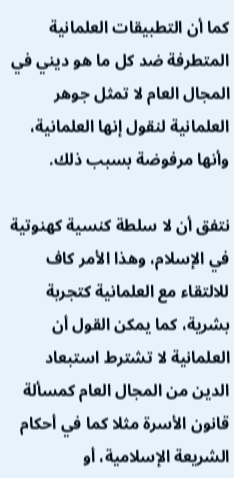كما أن التطبيقات العلمانية المتطرفة ضد كل ما هو ديني في المجال العام لا تمثل جوهر العلمانية لنقول إنها العلمانية، وأنها مرفوضة بسبب ذلك.

نتفق أن لا سلطة كنسية كهنوتية في الإسلام، وهذا الأمر كاف للالتقاء مع العلمانية كتجربة بشرية، كما يمكن القول أن العلمانية لا تشترط استبعاد الدين من المجال العام كمسألة قانون الأسرة مثلا كما في أحكام الشريعة الإسلامية، أو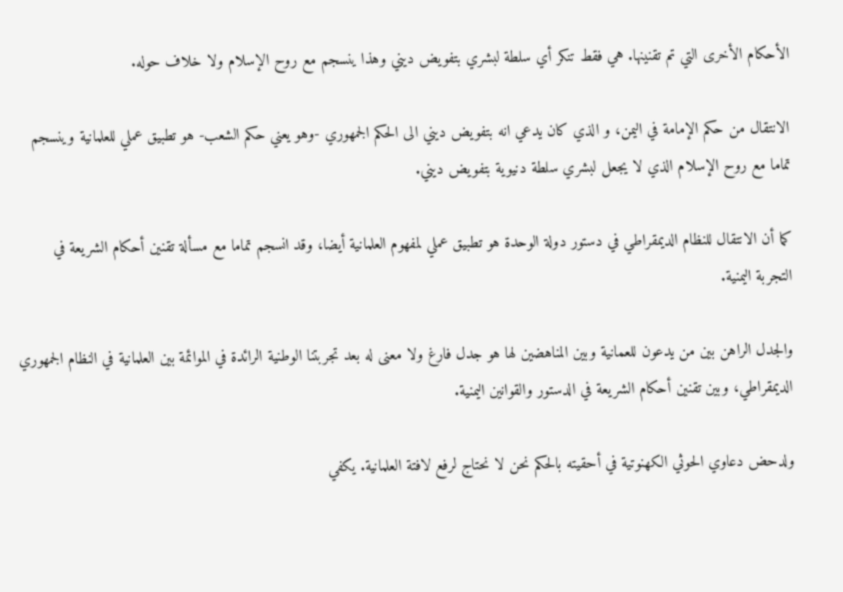الأحكام الأخرى التي تم تقنينها. هي فقط تنكر أي سلطة لبشري بتفويض ديني وهذا ينسجم مع روح الإسلام ولا خلاف حوله.

الانتقال من حكم الإمامة في اليمن، و الذي كان يدعي انه بتفويض ديني الى الحكم الجمهوري -وهو يعني حكم الشعب- هو تطبيق عملي للعلمانية وينسجم تماما مع روح الإسلام الذي لا يجعل لبشري سلطة دنيوية بتفويض ديني.

كما أن الانتقال للنظام الديمقراطي في دستور دولة الوحدة هو تطبيق عملي لمفهوم العلمانية أيضا، وقد انسجم تماما مع مسألة تقنين أحكام الشريعة في التجربة اليمنية.

والجدل الراهن بين من يدعون للعمانية وبين المناهضين لها هو جدل فارغ ولا معنى له بعد تجربتنا الوطنية الرائدة في الموائمة بين العلمانية في النظام الجمهوري الديمقراطي، وبين تقنين أحكام الشريعة في الدستور والقوانين اليمنية.

ولدحض دعاوي الحوثي الكهنوتية في أحقيته بالحكم نحن لا نحتاج لرفع لافتة العلمانية. يكفي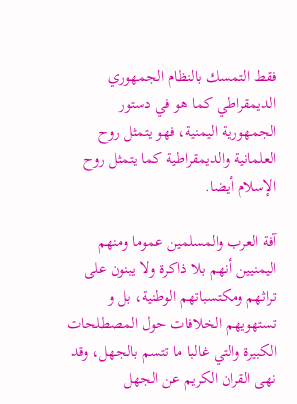فقط التمسك بالنظام الجمهوري الديمقراطي كما هو في دستور الجمهورية اليمنية، فهو يتمثل روح العلمانية والديمقراطية كما يتمثل روح الإسلام أيضا.

آفة العرب والمسلمين عموما ومنهم اليمنيين أنهم بلا ذاكرة ولا يبنون على تراثهم ومكتسباتهم الوطنية، بل و تستهويهم الخلافات حول المصطلحات الكبيرة والتي غالبا ما تتسم بالجهل، وقد نهى القران الكريم عن الجهل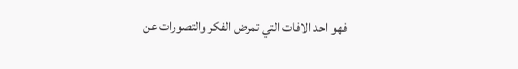فهو احد الافات التي تمرض الفكر والتصورات عن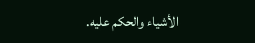الأشياء والحكم عليه.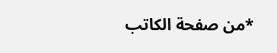*من صفحة الكاتب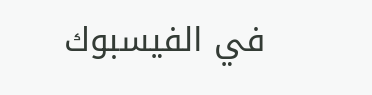في الفيسبوك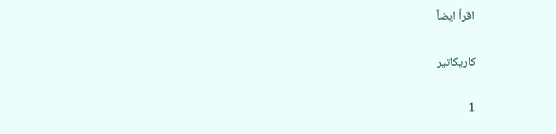اقرأ ايضاً

كاريكاتير

1